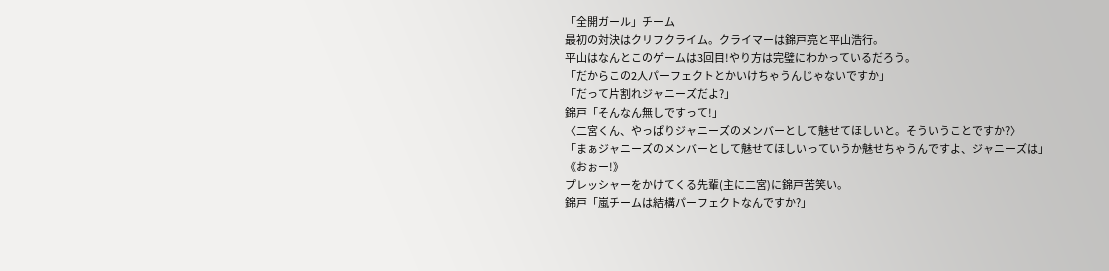「全開ガール」チーム
最初の対決はクリフクライム。クライマーは錦戸亮と平山浩行。
平山はなんとこのゲームは3回目!やり方は完璧にわかっているだろう。
「だからこの2人パーフェクトとかいけちゃうんじゃないですか」
「だって片割れジャニーズだよ?」
錦戸「そんなん無しですって!」
〈二宮くん、やっぱりジャニーズのメンバーとして魅せてほしいと。そういうことですか?〉
「まぁジャニーズのメンバーとして魅せてほしいっていうか魅せちゃうんですよ、ジャニーズは」
《おぉー!》
プレッシャーをかけてくる先輩(主に二宮)に錦戸苦笑い。
錦戸「嵐チームは結構パーフェクトなんですか?」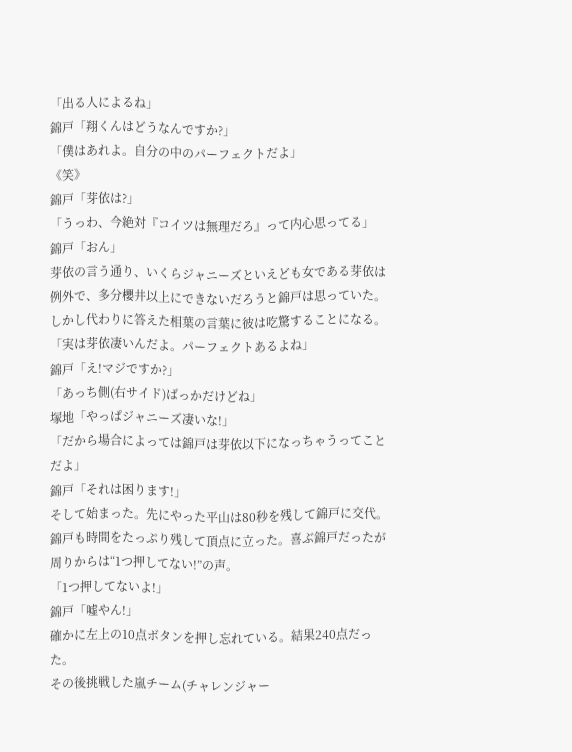「出る人によるね」
錦戸「翔くんはどうなんですか?」
「僕はあれよ。自分の中のパーフェクトだよ」
《笑》
錦戸「芽依は?」
「うっわ、今絶対『コイツは無理だろ』って内心思ってる」
錦戸「おん」
芽依の言う通り、いくらジャニーズといえども女である芽依は例外で、多分櫻井以上にできないだろうと錦戸は思っていた。
しかし代わりに答えた相葉の言葉に彼は吃驚することになる。
「実は芽依凄いんだよ。パーフェクトあるよね」
錦戸「え!マジですか?」
「あっち側(右サイド)ばっかだけどね」
塚地「やっぱジャニーズ凄いな!」
「だから場合によっては錦戸は芽依以下になっちゃうってことだよ」
錦戸「それは困ります!」
そして始まった。先にやった平山は80秒を残して錦戸に交代。錦戸も時間をたっぷり残して頂点に立った。喜ぶ錦戸だったが周りからは“1つ押してない!”の声。
「1つ押してないよ!」
錦戸「嘘やん!」
確かに左上の10点ボタンを押し忘れている。結果240点だった。
その後挑戦した嵐チーム(チャレンジャー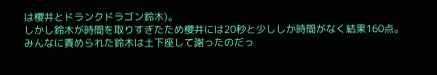は櫻井とドランクドラゴン鈴木)。
しかし鈴木が時間を取りすぎたため櫻井には20秒と少ししか時間がなく結果160点。みんなに責められた鈴木は土下座して謝ったのだっ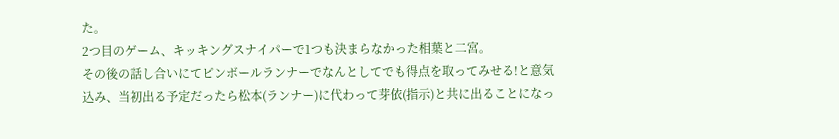た。
2つ目のゲーム、キッキングスナイパーで1つも決まらなかった相葉と二宮。
その後の話し合いにてピンボールランナーでなんとしてでも得点を取ってみせる!と意気込み、当初出る予定だったら松本(ランナー)に代わって芽依(指示)と共に出ることになっ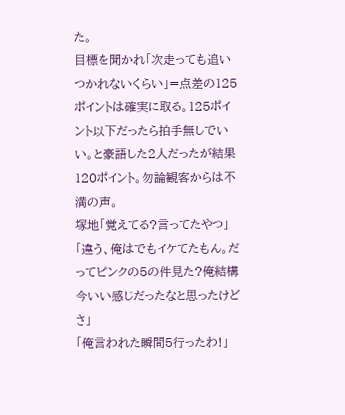た。
目標を聞かれ「次走っても追いつかれないくらい」=点差の125ポイントは確実に取る。125ポイント以下だったら拍手無しでいい。と豪語した2人だったが結果120ポイント。勿論観客からは不満の声。
塚地「覚えてる?言ってたやつ」
「違う、俺はでもイケてたもん。だってピンクの5の件見た?俺結構今いい感じだったなと思ったけどさ」
「俺言われた瞬間5行ったわ!」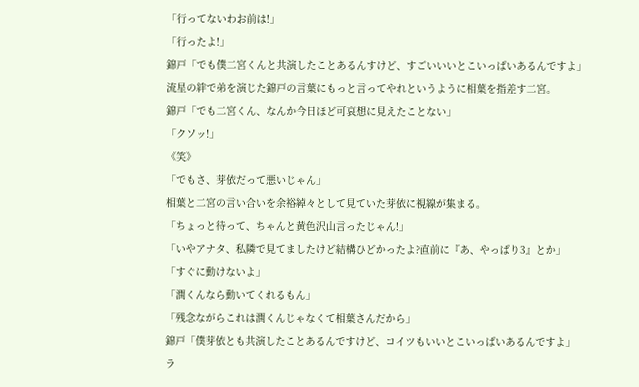「行ってないわお前は!」
「行ったよ!」
錦戸「でも僕二宮くんと共演したことあるんすけど、すごいいいとこいっぱいあるんですよ」
流星の絆で弟を演じた錦戸の言葉にもっと言ってやれというように相葉を指差す二宮。
錦戸「でも二宮くん、なんか今日ほど可哀想に見えたことない」
「クソッ!」
《笑》
「でもさ、芽依だって悪いじゃん」
相葉と二宮の言い合いを余裕綽々として見ていた芽依に視線が集まる。
「ちょっと待って、ちゃんと黄色沢山言ったじゃん!」
「いやアナタ、私隣で見てましたけど結構ひどかったよ?直前に『あ、やっぱり3』とか」
「すぐに動けないよ」
「潤くんなら動いてくれるもん」
「残念ながらこれは潤くんじゃなくて相葉さんだから」
錦戸「僕芽依とも共演したことあるんですけど、コイツもいいとこいっぱいあるんですよ」
ラ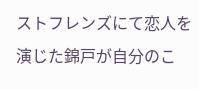ストフレンズにて恋人を演じた錦戸が自分のこ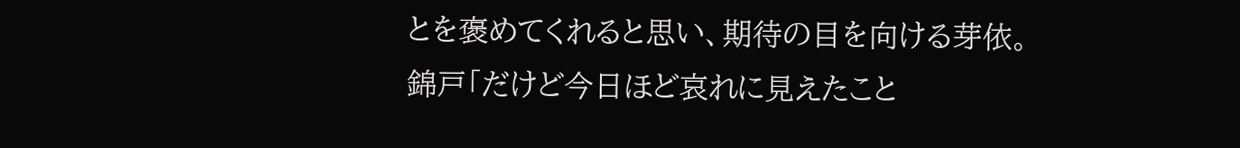とを褒めてくれると思い、期待の目を向ける芽依。
錦戸「だけど今日ほど哀れに見えたこと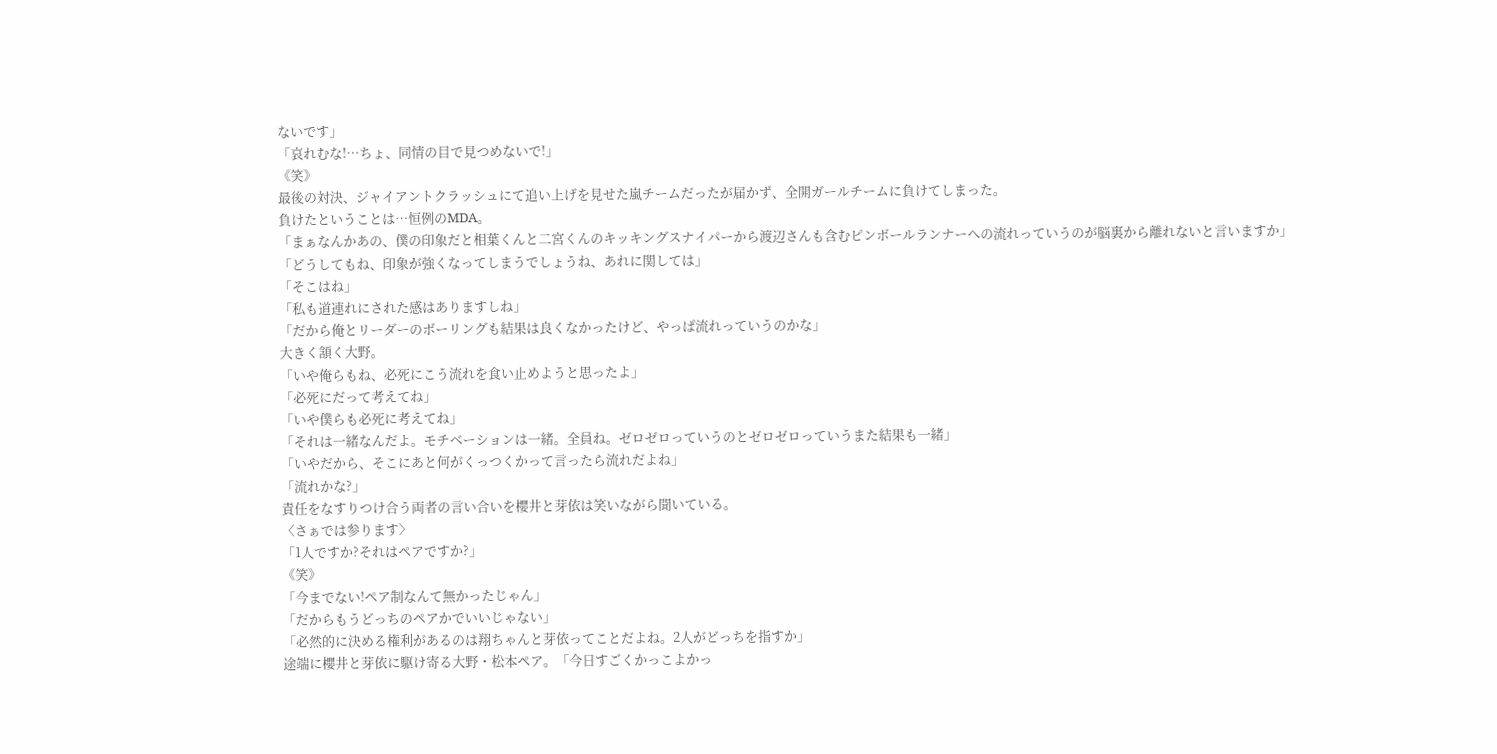ないです」
「哀れむな!…ちょ、同情の目で見つめないで!」
《笑》
最後の対決、ジャイアントクラッシュにて追い上げを見せた嵐チームだったが届かず、全開ガールチームに負けてしまった。
負けたということは…恒例のMDA。
「まぁなんかあの、僕の印象だと相葉くんと二宮くんのキッキングスナイパーから渡辺さんも含むピンボールランナーへの流れっていうのが脳裏から離れないと言いますか」
「どうしてもね、印象が強くなってしまうでしょうね、あれに関しては」
「そこはね」
「私も道連れにされた感はありますしね」
「だから俺とリーダーのボーリングも結果は良くなかったけど、やっぱ流れっていうのかな」
大きく頷く大野。
「いや俺らもね、必死にこう流れを食い止めようと思ったよ」
「必死にだって考えてね」
「いや僕らも必死に考えてね」
「それは一緒なんだよ。モチベーションは一緒。全員ね。ゼロゼロっていうのとゼロゼロっていうまた結果も一緒」
「いやだから、そこにあと何がくっつくかって言ったら流れだよね」
「流れかな?」
責任をなすりつけ合う両者の言い合いを櫻井と芽依は笑いながら聞いている。
〈さぁでは参ります〉
「1人ですか?それはペアですか?」
《笑》
「今までない!ペア制なんて無かったじゃん」
「だからもうどっちのペアかでいいじゃない」
「必然的に決める権利があるのは翔ちゃんと芽依ってことだよね。2人がどっちを指すか」
途端に櫻井と芽依に駆け寄る大野・松本ペア。「今日すごくかっこよかっ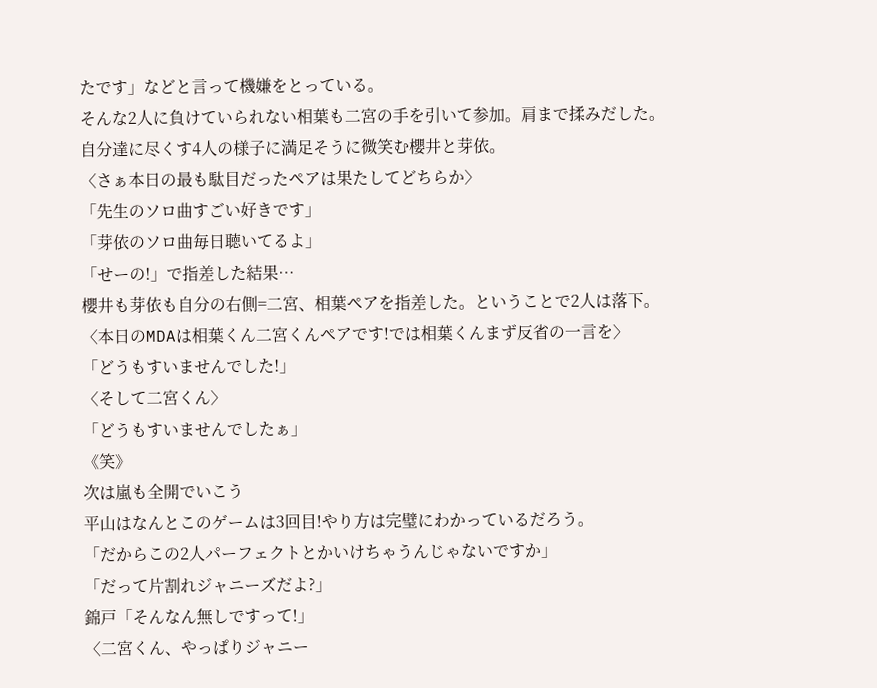たです」などと言って機嫌をとっている。
そんな2人に負けていられない相葉も二宮の手を引いて参加。肩まで揉みだした。
自分達に尽くす4人の様子に満足そうに微笑む櫻井と芽依。
〈さぁ本日の最も駄目だったペアは果たしてどちらか〉
「先生のソロ曲すごい好きです」
「芽依のソロ曲毎日聴いてるよ」
「せーの!」で指差した結果…
櫻井も芽依も自分の右側=二宮、相葉ペアを指差した。ということで2人は落下。
〈本日のMDAは相葉くん二宮くんペアです!では相葉くんまず反省の一言を〉
「どうもすいませんでした!」
〈そして二宮くん〉
「どうもすいませんでしたぁ」
《笑》
次は嵐も全開でいこう
平山はなんとこのゲームは3回目!やり方は完璧にわかっているだろう。
「だからこの2人パーフェクトとかいけちゃうんじゃないですか」
「だって片割れジャニーズだよ?」
錦戸「そんなん無しですって!」
〈二宮くん、やっぱりジャニー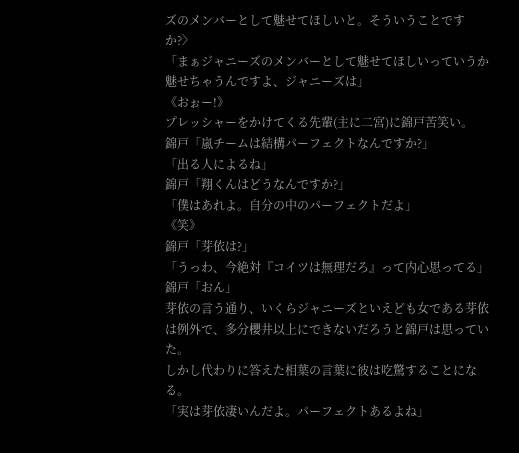ズのメンバーとして魅せてほしいと。そういうことですか?〉
「まぁジャニーズのメンバーとして魅せてほしいっていうか魅せちゃうんですよ、ジャニーズは」
《おぉー!》
プレッシャーをかけてくる先輩(主に二宮)に錦戸苦笑い。
錦戸「嵐チームは結構パーフェクトなんですか?」
「出る人によるね」
錦戸「翔くんはどうなんですか?」
「僕はあれよ。自分の中のパーフェクトだよ」
《笑》
錦戸「芽依は?」
「うっわ、今絶対『コイツは無理だろ』って内心思ってる」
錦戸「おん」
芽依の言う通り、いくらジャニーズといえども女である芽依は例外で、多分櫻井以上にできないだろうと錦戸は思っていた。
しかし代わりに答えた相葉の言葉に彼は吃驚することになる。
「実は芽依凄いんだよ。パーフェクトあるよね」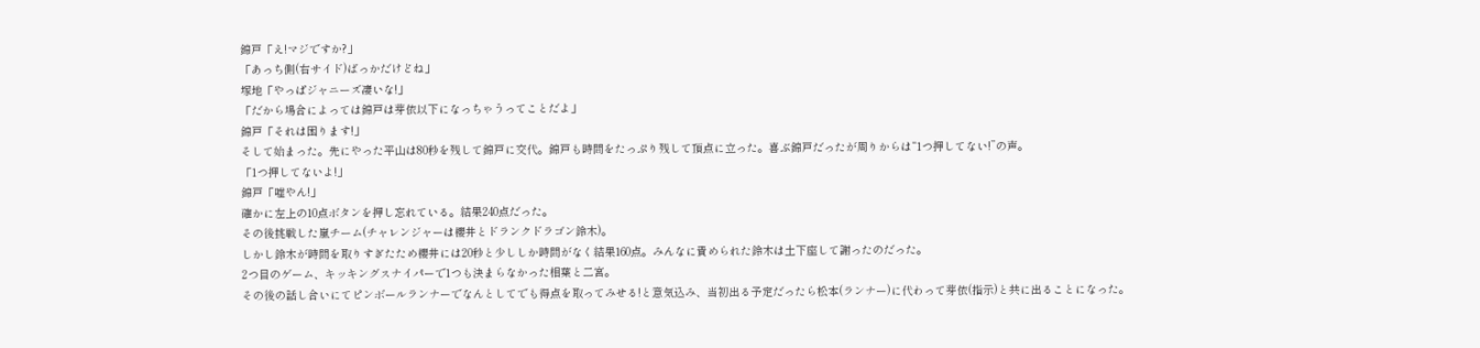錦戸「え!マジですか?」
「あっち側(右サイド)ばっかだけどね」
塚地「やっぱジャニーズ凄いな!」
「だから場合によっては錦戸は芽依以下になっちゃうってことだよ」
錦戸「それは困ります!」
そして始まった。先にやった平山は80秒を残して錦戸に交代。錦戸も時間をたっぷり残して頂点に立った。喜ぶ錦戸だったが周りからは“1つ押してない!”の声。
「1つ押してないよ!」
錦戸「嘘やん!」
確かに左上の10点ボタンを押し忘れている。結果240点だった。
その後挑戦した嵐チーム(チャレンジャーは櫻井とドランクドラゴン鈴木)。
しかし鈴木が時間を取りすぎたため櫻井には20秒と少ししか時間がなく結果160点。みんなに責められた鈴木は土下座して謝ったのだった。
2つ目のゲーム、キッキングスナイパーで1つも決まらなかった相葉と二宮。
その後の話し合いにてピンボールランナーでなんとしてでも得点を取ってみせる!と意気込み、当初出る予定だったら松本(ランナー)に代わって芽依(指示)と共に出ることになった。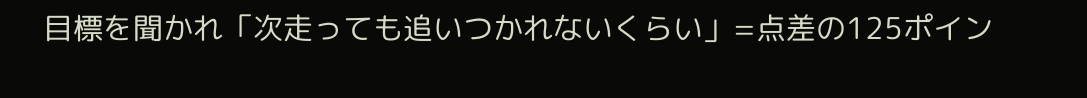目標を聞かれ「次走っても追いつかれないくらい」=点差の125ポイン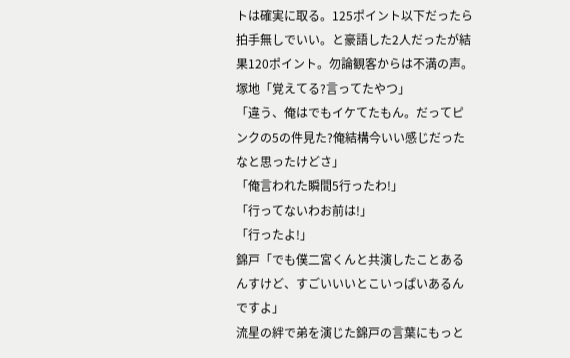トは確実に取る。125ポイント以下だったら拍手無しでいい。と豪語した2人だったが結果120ポイント。勿論観客からは不満の声。
塚地「覚えてる?言ってたやつ」
「違う、俺はでもイケてたもん。だってピンクの5の件見た?俺結構今いい感じだったなと思ったけどさ」
「俺言われた瞬間5行ったわ!」
「行ってないわお前は!」
「行ったよ!」
錦戸「でも僕二宮くんと共演したことあるんすけど、すごいいいとこいっぱいあるんですよ」
流星の絆で弟を演じた錦戸の言葉にもっと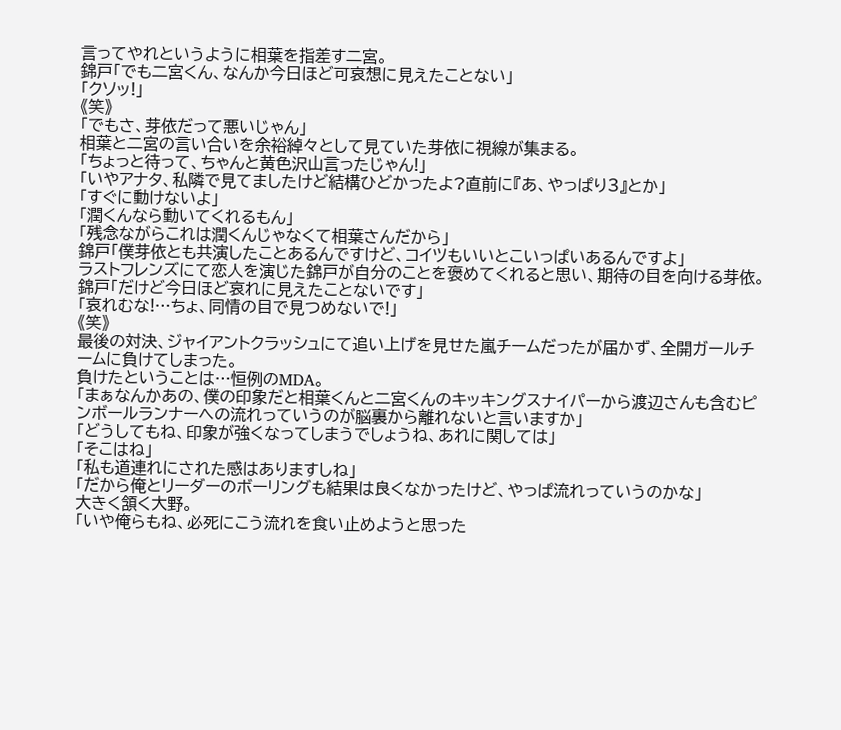言ってやれというように相葉を指差す二宮。
錦戸「でも二宮くん、なんか今日ほど可哀想に見えたことない」
「クソッ!」
《笑》
「でもさ、芽依だって悪いじゃん」
相葉と二宮の言い合いを余裕綽々として見ていた芽依に視線が集まる。
「ちょっと待って、ちゃんと黄色沢山言ったじゃん!」
「いやアナタ、私隣で見てましたけど結構ひどかったよ?直前に『あ、やっぱり3』とか」
「すぐに動けないよ」
「潤くんなら動いてくれるもん」
「残念ながらこれは潤くんじゃなくて相葉さんだから」
錦戸「僕芽依とも共演したことあるんですけど、コイツもいいとこいっぱいあるんですよ」
ラストフレンズにて恋人を演じた錦戸が自分のことを褒めてくれると思い、期待の目を向ける芽依。
錦戸「だけど今日ほど哀れに見えたことないです」
「哀れむな!…ちょ、同情の目で見つめないで!」
《笑》
最後の対決、ジャイアントクラッシュにて追い上げを見せた嵐チームだったが届かず、全開ガールチームに負けてしまった。
負けたということは…恒例のMDA。
「まぁなんかあの、僕の印象だと相葉くんと二宮くんのキッキングスナイパーから渡辺さんも含むピンボールランナーへの流れっていうのが脳裏から離れないと言いますか」
「どうしてもね、印象が強くなってしまうでしょうね、あれに関しては」
「そこはね」
「私も道連れにされた感はありますしね」
「だから俺とリーダーのボーリングも結果は良くなかったけど、やっぱ流れっていうのかな」
大きく頷く大野。
「いや俺らもね、必死にこう流れを食い止めようと思った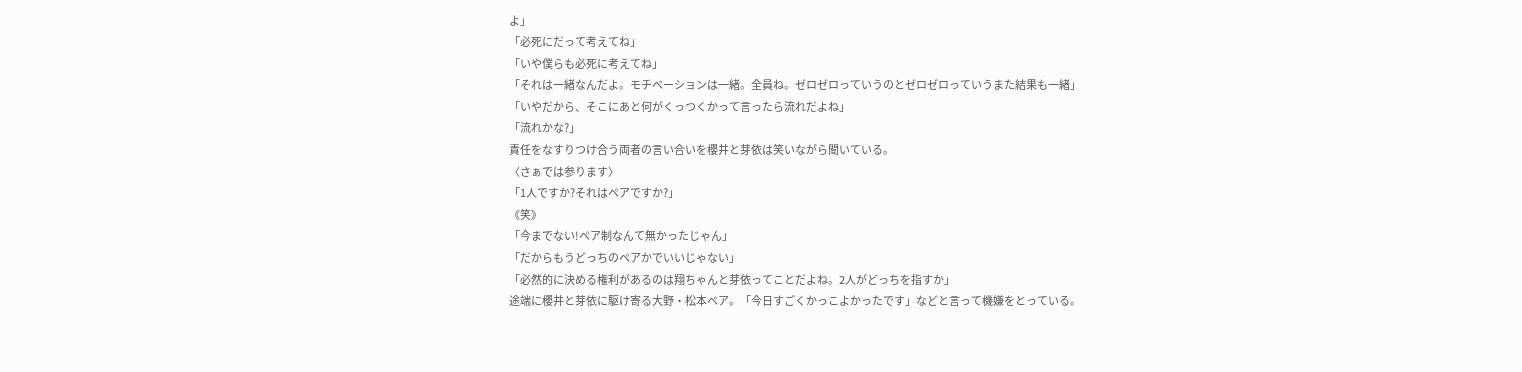よ」
「必死にだって考えてね」
「いや僕らも必死に考えてね」
「それは一緒なんだよ。モチベーションは一緒。全員ね。ゼロゼロっていうのとゼロゼロっていうまた結果も一緒」
「いやだから、そこにあと何がくっつくかって言ったら流れだよね」
「流れかな?」
責任をなすりつけ合う両者の言い合いを櫻井と芽依は笑いながら聞いている。
〈さぁでは参ります〉
「1人ですか?それはペアですか?」
《笑》
「今までない!ペア制なんて無かったじゃん」
「だからもうどっちのペアかでいいじゃない」
「必然的に決める権利があるのは翔ちゃんと芽依ってことだよね。2人がどっちを指すか」
途端に櫻井と芽依に駆け寄る大野・松本ペア。「今日すごくかっこよかったです」などと言って機嫌をとっている。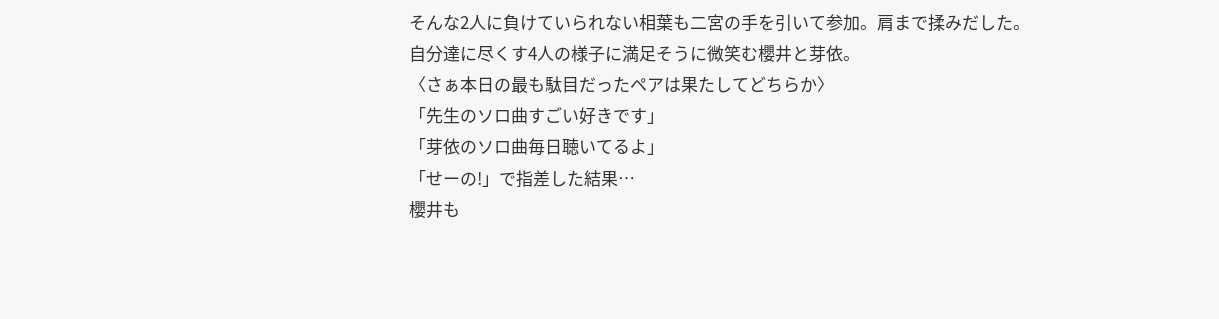そんな2人に負けていられない相葉も二宮の手を引いて参加。肩まで揉みだした。
自分達に尽くす4人の様子に満足そうに微笑む櫻井と芽依。
〈さぁ本日の最も駄目だったペアは果たしてどちらか〉
「先生のソロ曲すごい好きです」
「芽依のソロ曲毎日聴いてるよ」
「せーの!」で指差した結果…
櫻井も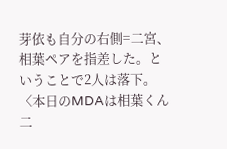芽依も自分の右側=二宮、相葉ペアを指差した。ということで2人は落下。
〈本日のMDAは相葉くん二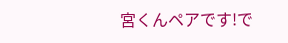宮くんペアです!で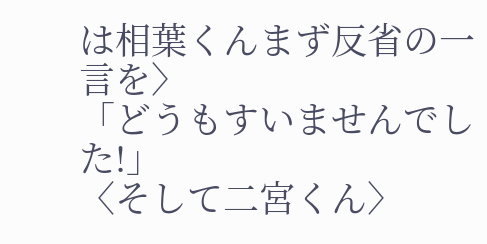は相葉くんまず反省の一言を〉
「どうもすいませんでした!」
〈そして二宮くん〉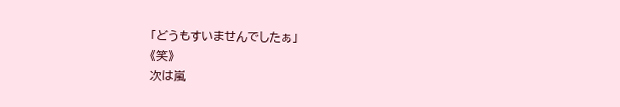「どうもすいませんでしたぁ」
《笑》
次は嵐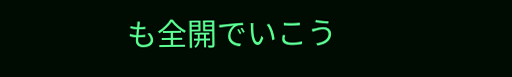も全開でいこう